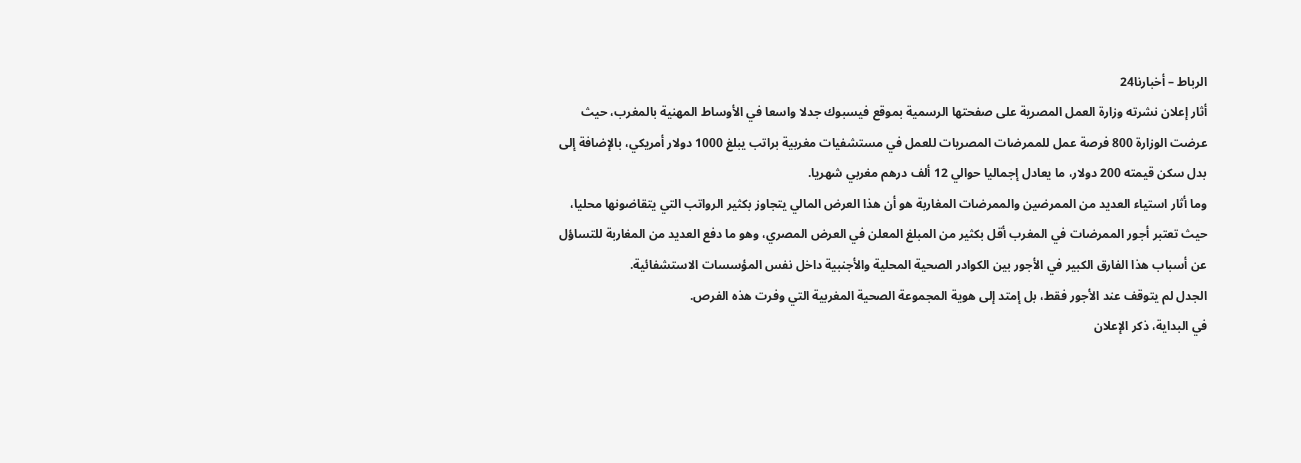الرباط – أخبارنا24
أثار إعلان نشرته وزارة العمل المصرية على صفحتها الرسمية بموقع فيسبوك جدلا واسعا في الأوساط المهنية بالمغرب، حيث عرضت الوزارة 800 فرصة عمل للممرضات المصريات للعمل في مستشفيات مغربية براتب يبلغ 1000 دولار أمريكي، بالإضافة إلى بدل سكن قيمته 200 دولار، ما يعادل إجماليا حوالي 12 ألف درهم مغربي شهريا.
وما أثار استياء العديد من الممرضين والممرضات المغاربة هو أن هذا العرض المالي يتجاوز بكثير الرواتب التي يتقاضونها محليا، حيث تعتبر أجور الممرضات في المغرب أقل بكثير من المبلغ المعلن في العرض المصري، وهو ما دفع العديد من المغاربة للتساؤل عن أسباب هذا الفارق الكبير في الأجور بين الكوادر الصحية المحلية والأجنبية داخل نفس المؤسسات الاستشفائية.
الجدل لم يتوقف عند الأجور فقط، بل إمتد إلى هوية المجموعة الصحية المغربية التي وفرت هذه الفرص.
في البداية، ذكر الإعلان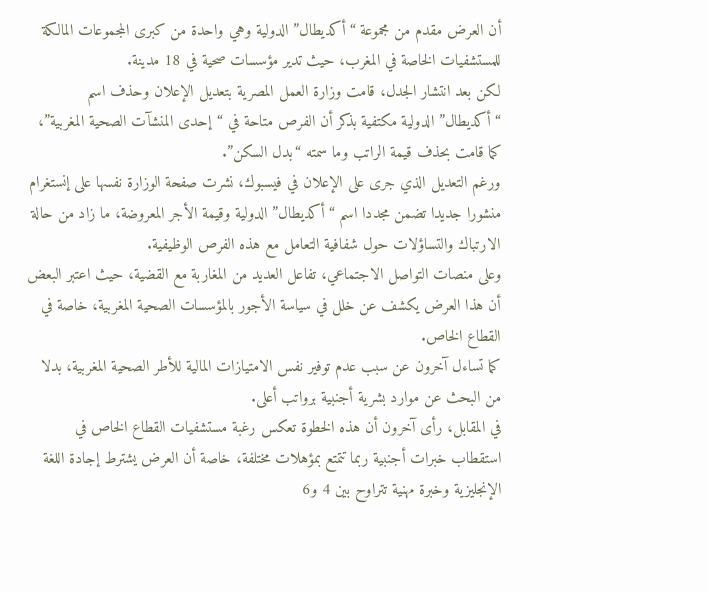أن العرض مقدم من مجموعة “أكديطال” الدولية وهي واحدة من كبرى المجموعات المالكة للمستشفيات الخاصة في المغرب، حيث تدير مؤسسات صحية في 18 مدينة.
لكن بعد انتشار الجدل، قامت وزارة العمل المصرية بتعديل الإعلان وحذف اسم “أكديطال” الدولية مكتفية بذكر أن الفرص متاحة في “إحدى المنشآت الصحية المغربية”، كما قامت بحذف قيمة الراتب وما سمته “بدل السكن”.
ورغم التعديل الذي جرى على الإعلان في فيسبوك، نشرت صفحة الوزارة نفسها على إنستغرام منشورا جديدا تضمن مجددا اسم “أكديطال” الدولية وقيمة الأجر المعروضة، ما زاد من حالة الارتباك والتساؤلات حول شفافية التعامل مع هذه الفرص الوظيفية.
وعلى منصات التواصل الاجتماعي، تفاعل العديد من المغاربة مع القضية، حيث اعتبر البعض أن هذا العرض يكشف عن خلل في سياسة الأجور بالمؤسسات الصحية المغربية، خاصة في القطاع الخاص.
كما تساءل آخرون عن سبب عدم توفير نفس الامتيازات المالية للأطر الصحية المغربية، بدلا من البحث عن موارد بشرية أجنبية برواتب أعلى.
في المقابل، رأى آخرون أن هذه الخطوة تعكس رغبة مستشفيات القطاع الخاص في استقطاب خبرات أجنبية ربما تتمتع بمؤهلات مختلفة، خاصة أن العرض يشترط إجادة اللغة الإنجليزية وخبرة مهنية تتراوح بين 4 و6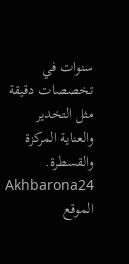سنوات في تخصصات دقيقة مثل التخدير والعناية المركزة والقسطرة.
Akhbarona24 الموقع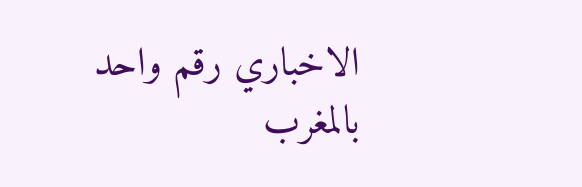الاخباري رقم واحد بالمغرب